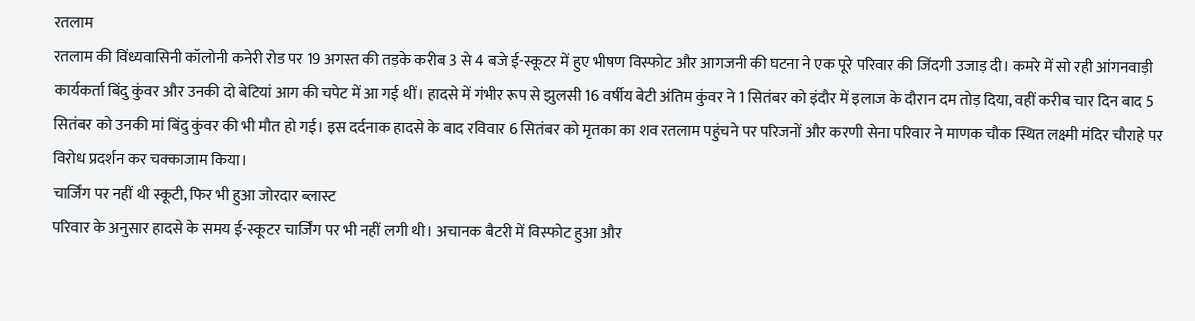रतलाम
रतलाम की विंध्यवासिनी कॉलोनी कनेरी रोड पर 19 अगस्त की तड़के करीब 3 से 4 बजे ई-स्कूटर में हुए भीषण विस्फोट और आगजनी की घटना ने एक पूरे परिवार की जिंदगी उजाड़ दी। कमरे में सो रही आंगनवाड़ी कार्यकर्ता बिंदु कुंवर और उनकी दो बेटियां आग की चपेट में आ गई थीं। हादसे में गंभीर रूप से झुलसी 16 वर्षीय बेटी अंतिम कुंवर ने 1 सितंबर को इंदौर में इलाज के दौरान दम तोड़ दिया, वहीं करीब चार दिन बाद 5 सितंबर को उनकी मां बिंदु कुंवर की भी मौत हो गई। इस दर्दनाक हादसे के बाद रविवार 6 सितंबर को मृतका का शव रतलाम पहुंचने पर परिजनों और करणी सेना परिवार ने माणक चौक स्थित लक्ष्मी मंदिर चौराहे पर विरोध प्रदर्शन कर चक्काजाम किया।
चार्जिंग पर नहीं थी स्कूटी, फिर भी हुआ जोरदार ब्लास्ट
परिवार के अनुसार हादसे के समय ई-स्कूटर चार्जिंग पर भी नहीं लगी थी। अचानक बैटरी में विस्फोट हुआ और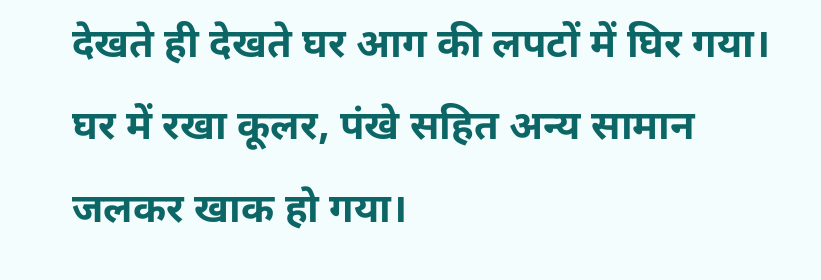देखते ही देखते घर आग की लपटों में घिर गया। घर में रखा कूलर, पंखे सहित अन्य सामान जलकर खाक हो गया।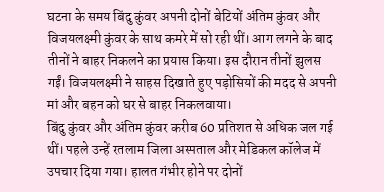घटना के समय बिंदु कुंवर अपनी दोनों बेटियों अंतिम कुंवर और विजयलक्ष्मी कुंवर के साथ कमरे में सो रही थीं। आग लगने के बाद तीनों ने बाहर निकलने का प्रयास किया। इस दौरान तीनों झुलस गईं। विजयलक्ष्मी ने साहस दिखाते हुए पड़ोसियों की मदद से अपनी मां और बहन को घर से बाहर निकलवाया।
बिंदु कुंवर और अंतिम कुंवर करीब 60 प्रतिशत से अधिक जल गई थीं। पहले उन्हें रतलाम जिला अस्पताल और मेडिकल कॉलेज में उपचार दिया गया। हालत गंभीर होने पर दोनों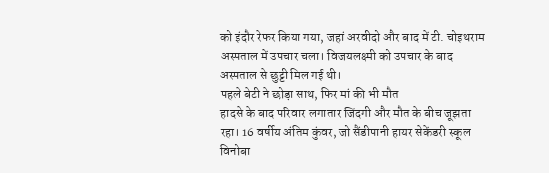को इंदौर रेफर किया गया, जहां अरवीदो और बाद में टी. चोइथराम अस्पताल में उपचार चला। विजयलक्ष्मी को उपचार के बाद अस्पताल से छुट्टी मिल गई थी।
पहले बेटी ने छोड़ा साथ, फिर मां की भी मौत
हादसे के बाद परिवार लगातार जिंदगी और मौत के बीच जूझता रहा। 16 वर्षीय अंतिम कुंवर, जो सैंडीपानी हायर सेकेंडरी स्कूल विनोबा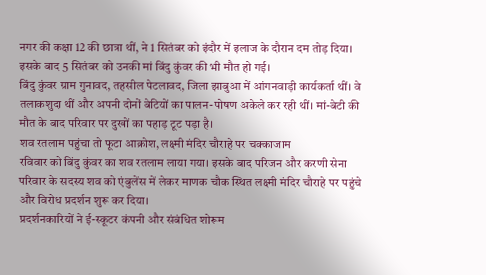नगर की कक्षा 12 की छात्रा थीं, ने 1 सितंबर को इंदौर में इलाज के दौरान दम तोड़ दिया। इसके बाद 5 सितंबर को उनकी मां बिंदु कुंवर की भी मौत हो गई।
बिंदु कुंवर ग्राम गुनावद, तहसील पेटलावद, जिला झाबुआ में आंगनवाड़ी कार्यकर्ता थीं। वे तलाकशुदा थीं और अपनी दोनों बेटियों का पालन-पोषण अकेले कर रही थीं। मां-बेटी की मौत के बाद परिवार पर दुखों का पहाड़ टूट पड़ा है।
शव रतलाम पहुंचा तो फूटा आक्रोश, लक्ष्मी मंदिर चौराहे पर चक्काजाम
रविवार को बिंदु कुंवर का शव रतलाम लाया गया। इसके बाद परिजन और करणी सेना परिवार के सदस्य शव को एंबुलेंस में लेकर माणक चौक स्थित लक्ष्मी मंदिर चौराहे पर पहुंचे और विरोध प्रदर्शन शुरू कर दिया।
प्रदर्शनकारियों ने ई-स्कूटर कंपनी और संबंधित शोरूम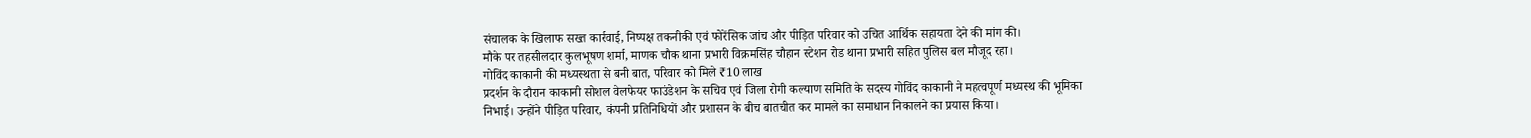संचालक के खिलाफ सख्त कार्रवाई, निष्पक्ष तकनीकी एवं फोरेंसिक जांच और पीड़ित परिवार को उचित आर्थिक सहायता देने की मांग की।
मौके पर तहसीलदार कुलभूषण शर्मा, माणक चौक थाना प्रभारी विक्रमसिंह चौहान स्टेशन रोड थाना प्रभारी सहित पुलिस बल मौजूद रहा।
गोविंद काकानी की मध्यस्थता से बनी बात, परिवार को मिले ₹10 लाख
प्रदर्शन के दौरान काकानी सोशल वेलफेयर फाउंडेशन के सचिव एवं जिला रोगी कल्याण समिति के सदस्य गोविंद काकानी ने महत्वपूर्ण मध्यस्थ की भूमिका निभाई। उन्होंने पीड़ित परिवार, कंपनी प्रतिनिधियों और प्रशासन के बीच बातचीत कर मामले का समाधान निकालने का प्रयास किया।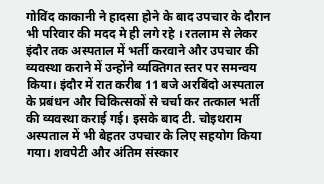गोविंद काकानी ने हादसा होने के बाद उपचार के दौरान भी परिवार की मदद मे ही लगे रहे । रतलाम से लेकर इंदौर तक अस्पताल में भर्ती करवाने और उपचार की व्यवस्था कराने में उन्होंने व्यक्तिगत स्तर पर समन्वय किया। इंदौर में रात करीब 11 बजे अरबिंदो अस्पताल के प्रबंधन और चिकित्सकों से चर्चा कर तत्काल भर्ती की व्यवस्था कराई गई। इसके बाद टी. चोइथराम अस्पताल में भी बेहतर उपचार के लिए सहयोग किया गया। शवपेटी और अंतिम संस्कार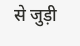से जुड़ी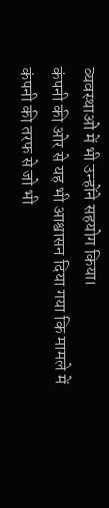व्यवस्थाओं में भी उन्होंने सहयोग किया।
कंपनी की ओर से यह भी आश्वासन दिया गया कि मामले में कंपनी की तरफ से जो भी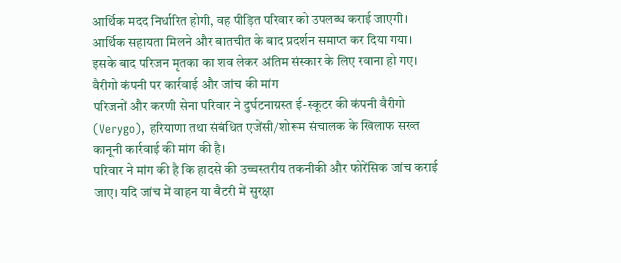आर्थिक मदद निर्धारित होगी, वह पीड़ित परिवार को उपलब्ध कराई जाएगी। आर्थिक सहायता मिलने और बातचीत के बाद प्रदर्शन समाप्त कर दिया गया। इसके बाद परिजन मृतका का शव लेकर अंतिम संस्कार के लिए रवाना हो गए।
वैरीगो कंपनी पर कार्रवाई और जांच की मांग
परिजनों और करणी सेना परिवार ने दुर्घटनाग्रस्त ई-स्कूटर की कंपनी वैरीगो (Verygo), हरियाणा तथा संबंधित एजेंसी/शोरूम संचालक के खिलाफ सख्त कानूनी कार्रवाई की मांग की है।
परिवार ने मांग की है कि हादसे की उच्चस्तरीय तकनीकी और फोरेंसिक जांच कराई जाए। यदि जांच में वाहन या बैटरी में सुरक्षा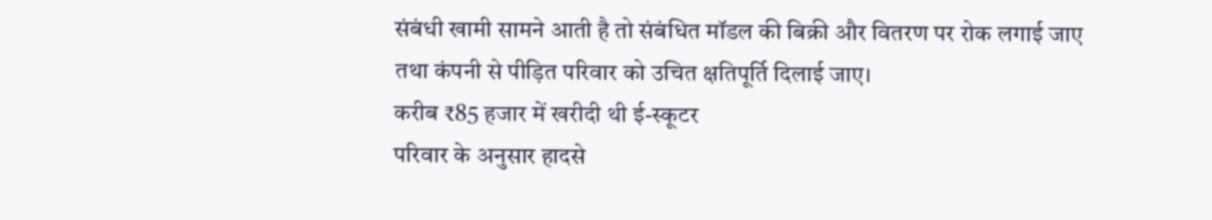संबंधी खामी सामने आती है तो संबंधित मॉडल की बिक्री और वितरण पर रोक लगाई जाए तथा कंपनी से पीड़ित परिवार को उचित क्षतिपूर्ति दिलाई जाए।
करीब ₹85 हजार में खरीदी थी ई-स्कूटर
परिवार के अनुसार हादसे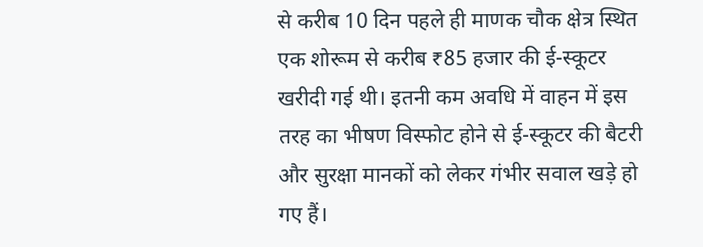से करीब 10 दिन पहले ही माणक चौक क्षेत्र स्थित एक शोरूम से करीब ₹85 हजार की ई-स्कूटर खरीदी गई थी। इतनी कम अवधि में वाहन में इस तरह का भीषण विस्फोट होने से ई-स्कूटर की बैटरी और सुरक्षा मानकों को लेकर गंभीर सवाल खड़े हो गए हैं।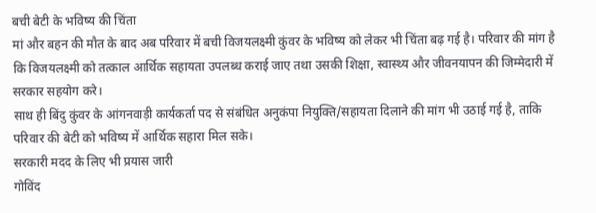बची बेटी के भविष्य की चिंता
मां और बहन की मौत के बाद अब परिवार में बची विजयलक्ष्मी कुंवर के भविष्य को लेकर भी चिंता बढ़ गई है। परिवार की मांग है कि विजयलक्ष्मी को तत्काल आर्थिक सहायता उपलब्ध कराई जाए तथा उसकी शिक्षा, स्वास्थ्य और जीवनयापन की जिम्मेदारी में सरकार सहयोग करे।
साथ ही बिंदु कुंवर के आंगनवाड़ी कार्यकर्ता पद से संबंधित अनुकंपा नियुक्ति/सहायता दिलाने की मांग भी उठाई गई है, ताकि परिवार की बेटी को भविष्य में आर्थिक सहारा मिल सके।
सरकारी मदद के लिए भी प्रयास जारी
गोविंद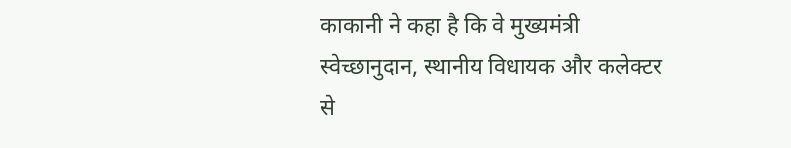काकानी ने कहा है कि वे मुख्यमंत्री स्वेच्छानुदान, स्थानीय विधायक और कलेक्टर से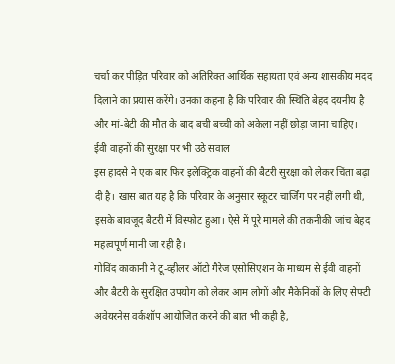चर्चा कर पीड़ित परिवार को अतिरिक्त आर्थिक सहायता एवं अन्य शासकीय मदद दिलाने का प्रयास करेंगे। उनका कहना है कि परिवार की स्थिति बेहद दयनीय है और मां-बेटी की मौत के बाद बची बच्ची को अकेला नहीं छोड़ा जाना चाहिए।
ईवी वाहनों की सुरक्षा पर भी उठे सवाल
इस हादसे ने एक बार फिर इलेक्ट्रिक वाहनों की बैटरी सुरक्षा को लेकर चिंता बढ़ा दी है। खास बात यह है कि परिवार के अनुसार स्कूटर चार्जिंग पर नहीं लगी थी, इसके बावजूद बैटरी में विस्फोट हुआ। ऐसे में पूरे मामले की तकनीकी जांच बेहद महत्वपूर्ण मानी जा रही है।
गोविंद काकानी ने टू-व्हीलर ऑटो गैरेज एसोसिएशन के माध्यम से ईवी वाहनों और बैटरी के सुरक्षित उपयोग को लेकर आम लोगों और मैकेनिकों के लिए सेफ्टी अवेयरनेस वर्कशॉप आयोजित करने की बात भी कही है,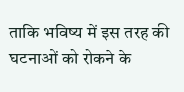ताकि भविष्य में इस तरह की घटनाओं को रोकने के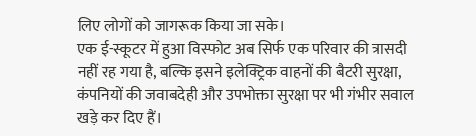लिए लोगों को जागरूक किया जा सके।
एक ई-स्कूटर में हुआ विस्फोट अब सिर्फ एक परिवार की त्रासदी नहीं रह गया है, बल्कि इसने इलेक्ट्रिक वाहनों की बैटरी सुरक्षा, कंपनियों की जवाबदेही और उपभोक्ता सुरक्षा पर भी गंभीर सवाल खड़े कर दिए हैं।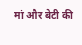मां और बेटी की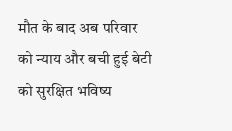मौत के बाद अब परिवार को न्याय और बची हुई बेटी को सुरक्षित भविष्य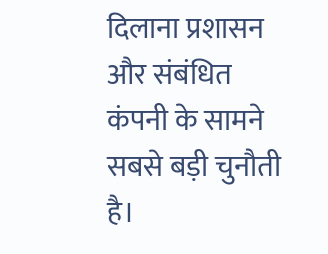दिलाना प्रशासन और संबंधित कंपनी के सामने सबसे बड़ी चुनौती है।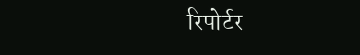रिपोर्टर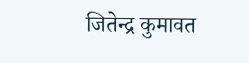जितेन्द्र कुमावत